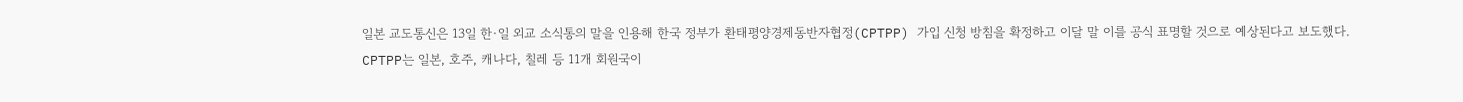일본 교도통신은 13일 한·일 외교 소식통의 말을 인용해 한국 정부가 환태평양경제동반자협정(CPTPP) 가입 신청 방침을 확정하고 이달 말 이를 공식 표명할 것으로 예상된다고 보도했다.
CPTPP는 일본, 호주, 캐나다, 칠레 등 11개 회원국이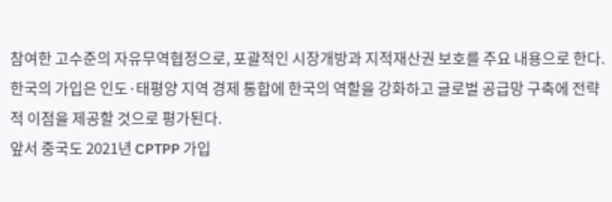참여한 고수준의 자유무역협정으로, 포괄적인 시장개방과 지적재산권 보호를 주요 내용으로 한다. 한국의 가입은 인도·태평양 지역 경제 통합에 한국의 역할을 강화하고 글로벌 공급망 구축에 전략적 이점을 제공할 것으로 평가된다.
앞서 중국도 2021년 CPTPP 가입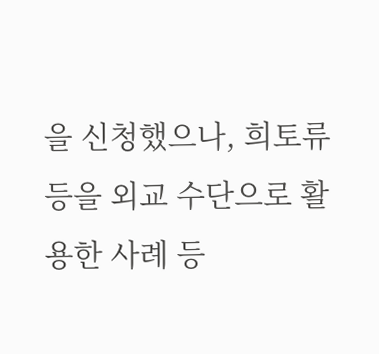을 신청했으나, 희토류 등을 외교 수단으로 활용한 사례 등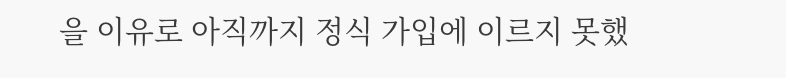을 이유로 아직까지 정식 가입에 이르지 못했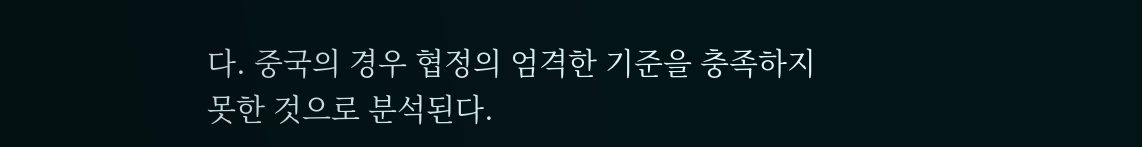다. 중국의 경우 협정의 엄격한 기준을 충족하지 못한 것으로 분석된다.